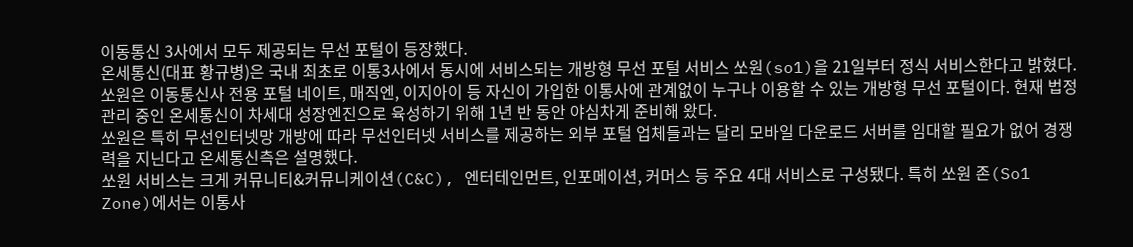이동통신 3사에서 모두 제공되는 무선 포털이 등장했다.
온세통신(대표 황규병)은 국내 최초로 이통3사에서 동시에 서비스되는 개방형 무선 포털 서비스 쏘원(so1)을 21일부터 정식 서비스한다고 밝혔다.
쏘원은 이동통신사 전용 포털 네이트, 매직엔, 이지아이 등 자신이 가입한 이통사에 관계없이 누구나 이용할 수 있는 개방형 무선 포털이다. 현재 법정관리 중인 온세통신이 차세대 성장엔진으로 육성하기 위해 1년 반 동안 야심차게 준비해 왔다.
쏘원은 특히 무선인터넷망 개방에 따라 무선인터넷 서비스를 제공하는 외부 포털 업체들과는 달리 모바일 다운로드 서버를 임대할 필요가 없어 경쟁력을 지닌다고 온세통신측은 설명했다.
쏘원 서비스는 크게 커뮤니티&커뮤니케이션(C&C), 엔터테인먼트, 인포메이션, 커머스 등 주요 4대 서비스로 구성됐다. 특히 쏘원 존(So1 Zone)에서는 이통사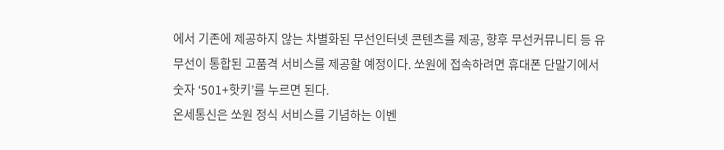에서 기존에 제공하지 않는 차별화된 무선인터넷 콘텐츠를 제공, 향후 무선커뮤니티 등 유무선이 통합된 고품격 서비스를 제공할 예정이다. 쏘원에 접속하려면 휴대폰 단말기에서 숫자 ‘501+핫키’를 누르면 된다.
온세통신은 쏘원 정식 서비스를 기념하는 이벤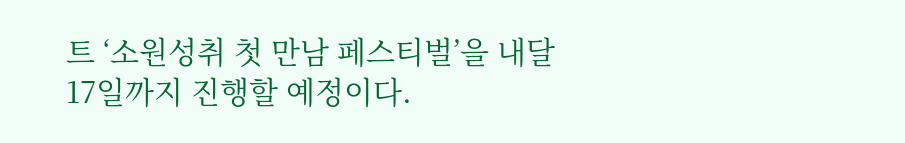트 ‘소원성취 첫 만남 페스티벌’을 내달 17일까지 진행할 예정이다.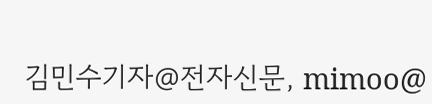김민수기자@전자신문, mimoo@